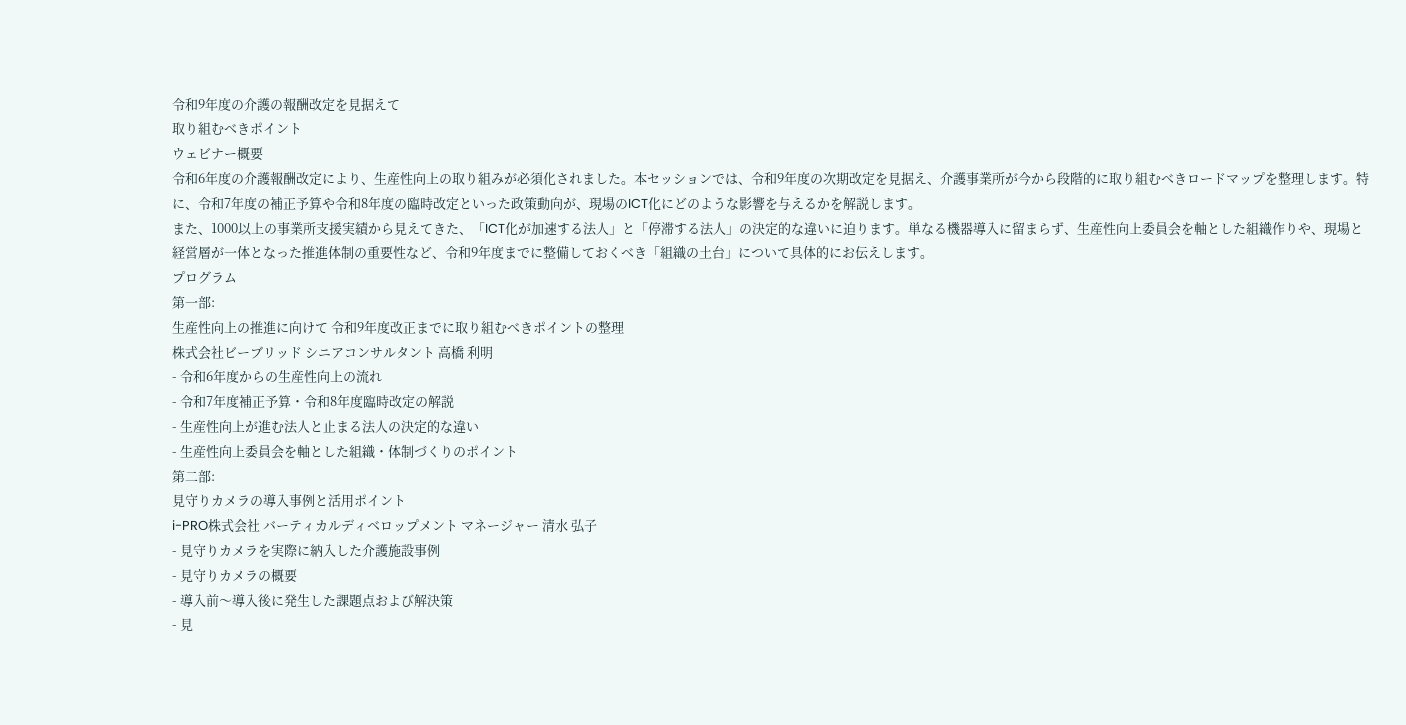令和9年度の介護の報酬改定を見据えて
取り組むべきポイント
ウェビナー概要
令和6年度の介護報酬改定により、生産性向上の取り組みが必須化されました。本セッションでは、令和9年度の次期改定を見据え、介護事業所が今から段階的に取り組むべきロードマップを整理します。特に、令和7年度の補正予算や令和8年度の臨時改定といった政策動向が、現場のICT化にどのような影響を与えるかを解説します。
また、1000以上の事業所支援実績から見えてきた、「ICT化が加速する法人」と「停滞する法人」の決定的な違いに迫ります。単なる機器導入に留まらず、生産性向上委員会を軸とした組織作りや、現場と経営層が一体となった推進体制の重要性など、令和9年度までに整備しておくべき「組織の土台」について具体的にお伝えします。
プログラム
第一部:
生産性向上の推進に向けて 令和9年度改正までに取り組むべきポイントの整理
株式会社ビーブリッド シニアコンサルタント 高橋 利明
- 令和6年度からの生産性向上の流れ
- 令和7年度補正予算・令和8年度臨時改定の解説
- 生産性向上が進む法人と止まる法人の決定的な違い
- 生産性向上委員会を軸とした組織・体制づくりのポイント
第二部:
見守りカメラの導入事例と活用ポイント
i-PRO株式会社 バーティカルディベロップメント マネージャー 清水 弘子
- 見守りカメラを実際に納入した介護施設事例
- 見守りカメラの概要
- 導入前〜導入後に発生した課題点および解決策
- 見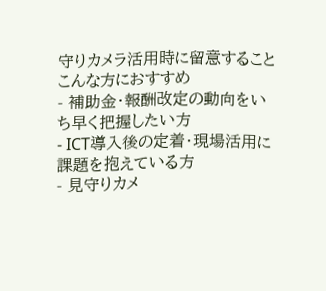守りカメラ活用時に留意すること
こんな方におすすめ
- 補助金・報酬改定の動向をいち早く把握したい方
- ICT導入後の定着・現場活用に課題を抱えている方
- 見守りカメ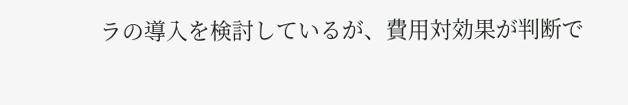ラの導入を検討しているが、費用対効果が判断で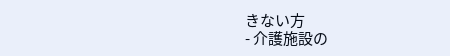きない方
- 介護施設の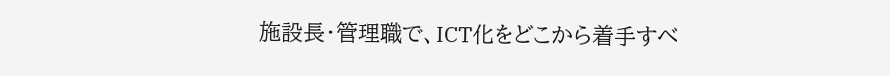施設長・管理職で、ICT化をどこから着手すべ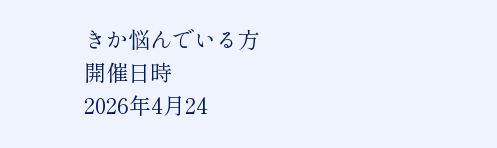きか悩んでいる方
開催日時
2026年4月24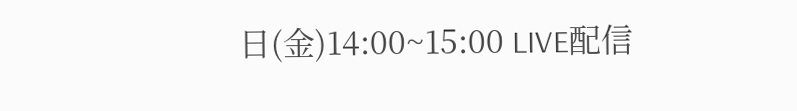日(金)14:00~15:00 LIVE配信